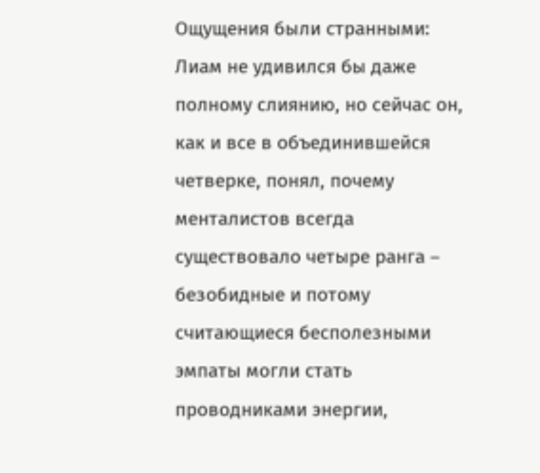Ощущения были странными: Лиам не удивился бы даже полному слиянию, но сейчас он, как и все в объединившейся четверке, понял, почему менталистов всегда существовало четыре ранга – безобидные и потому считающиеся бесполезными эмпаты могли стать проводниками энергии,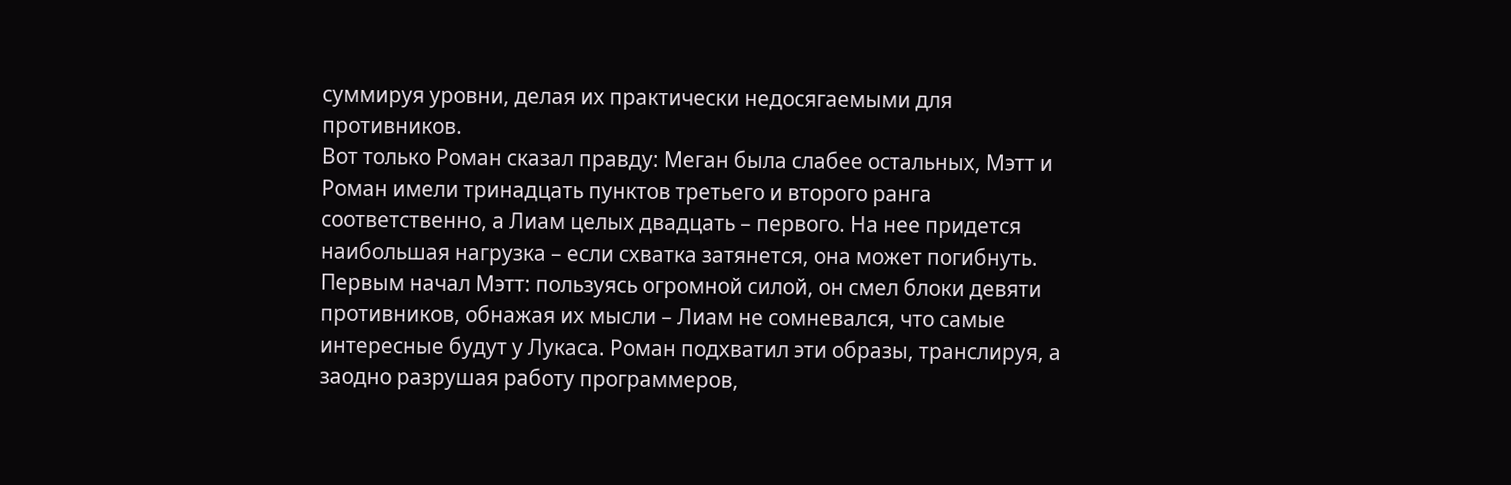суммируя уровни, делая их практически недосягаемыми для противников.
Вот только Роман сказал правду: Меган была слабее остальных, Мэтт и Роман имели тринадцать пунктов третьего и второго ранга соответственно, а Лиам целых двадцать – первого. На нее придется наибольшая нагрузка – если схватка затянется, она может погибнуть.
Первым начал Мэтт: пользуясь огромной силой, он смел блоки девяти противников, обнажая их мысли – Лиам не сомневался, что самые интересные будут у Лукаса. Роман подхватил эти образы, транслируя, а заодно разрушая работу программеров,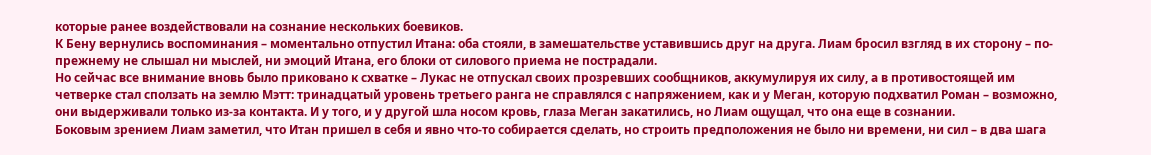которые ранее воздействовали на сознание нескольких боевиков.
К Бену вернулись воспоминания – моментально отпустил Итана: оба стояли, в замешательстве уставившись друг на друга. Лиам бросил взгляд в их сторону – по-прежнему не слышал ни мыслей, ни эмоций Итана, его блоки от силового приема не пострадали.
Но сейчас все внимание вновь было приковано к схватке – Лукас не отпускал своих прозревших сообщников, аккумулируя их силу, а в противостоящей им четверке стал сползать на землю Мэтт: тринадцатый уровень третьего ранга не справлялся с напряжением, как и у Меган, которую подхватил Роман – возможно, они выдерживали только из-за контакта. И у того, и у другой шла носом кровь, глаза Меган закатились, но Лиам ощущал, что она еще в сознании.
Боковым зрением Лиам заметил, что Итан пришел в себя и явно что-то собирается сделать, но строить предположения не было ни времени, ни сил – в два шага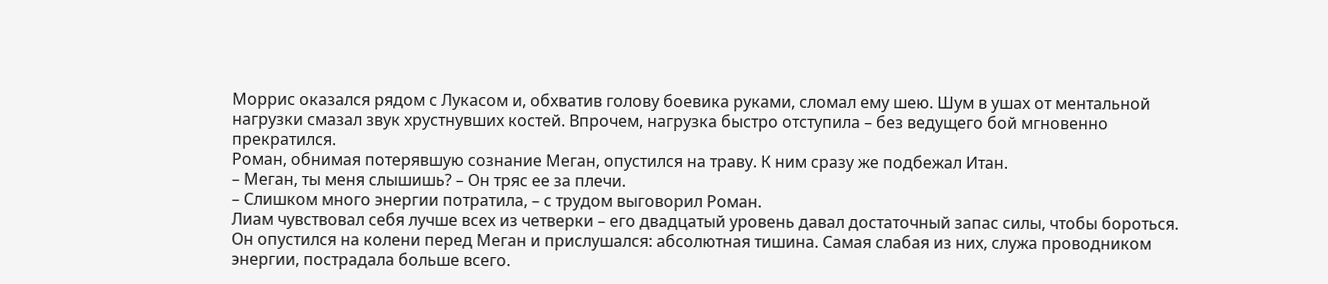Моррис оказался рядом с Лукасом и, обхватив голову боевика руками, сломал ему шею. Шум в ушах от ментальной нагрузки смазал звук хрустнувших костей. Впрочем, нагрузка быстро отступила – без ведущего бой мгновенно прекратился.
Роман, обнимая потерявшую сознание Меган, опустился на траву. К ним сразу же подбежал Итан.
– Меган, ты меня слышишь? – Он тряс ее за плечи.
– Слишком много энергии потратила, – с трудом выговорил Роман.
Лиам чувствовал себя лучше всех из четверки – его двадцатый уровень давал достаточный запас силы, чтобы бороться. Он опустился на колени перед Меган и прислушался: абсолютная тишина. Самая слабая из них, служа проводником энергии, пострадала больше всего.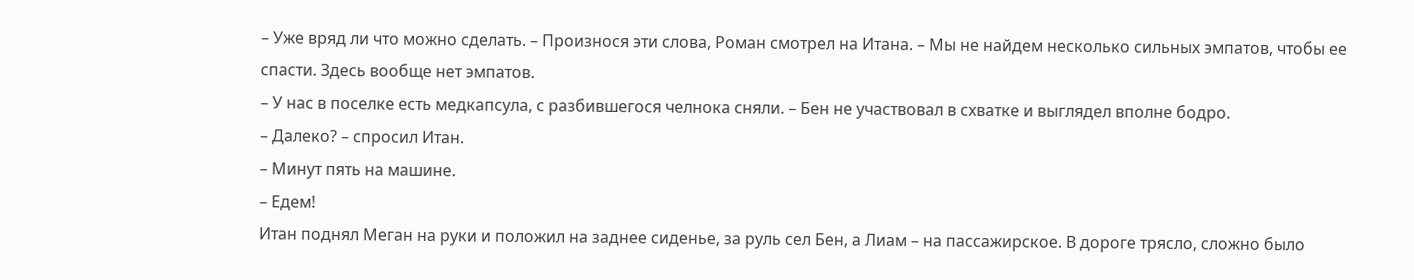– Уже вряд ли что можно сделать. – Произнося эти слова, Роман смотрел на Итана. – Мы не найдем несколько сильных эмпатов, чтобы ее спасти. Здесь вообще нет эмпатов.
– У нас в поселке есть медкапсула, с разбившегося челнока сняли. – Бен не участвовал в схватке и выглядел вполне бодро.
– Далеко? – спросил Итан.
– Минут пять на машине.
– Едем!
Итан поднял Меган на руки и положил на заднее сиденье, за руль сел Бен, а Лиам – на пассажирское. В дороге трясло, сложно было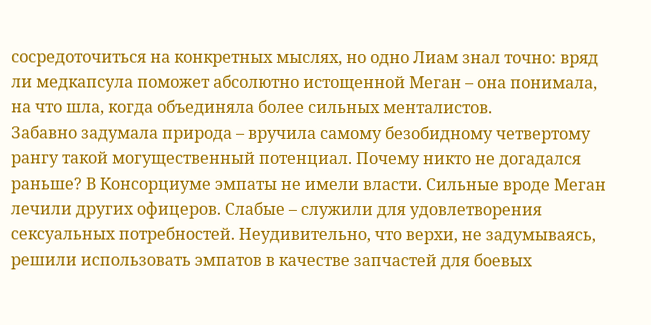сосредоточиться на конкретных мыслях, но одно Лиам знал точно: вряд ли медкапсула поможет абсолютно истощенной Меган – она понимала, на что шла, когда объединяла более сильных менталистов.
Забавно задумала природа – вручила самому безобидному четвертому рангу такой могущественный потенциал. Почему никто не догадался раньше? В Консорциуме эмпаты не имели власти. Сильные вроде Меган лечили других офицеров. Слабые – служили для удовлетворения сексуальных потребностей. Неудивительно, что верхи, не задумываясь, решили использовать эмпатов в качестве запчастей для боевых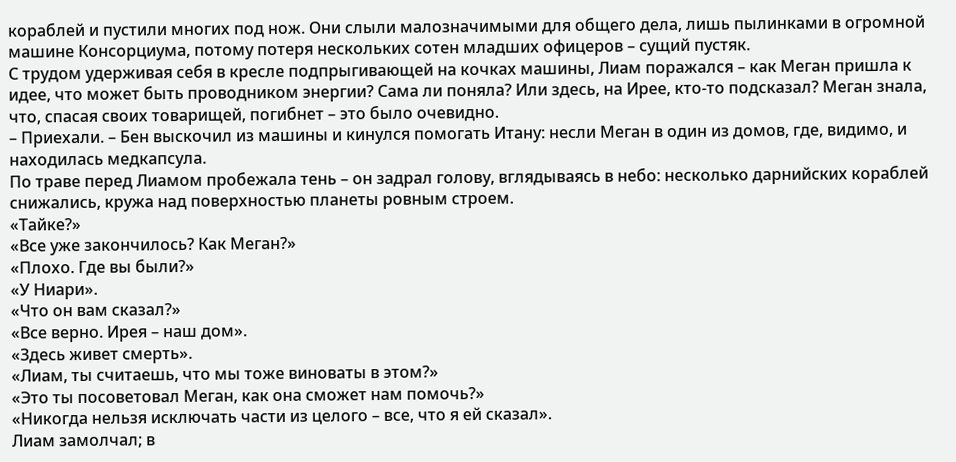кораблей и пустили многих под нож. Они слыли малозначимыми для общего дела, лишь пылинками в огромной машине Консорциума, потому потеря нескольких сотен младших офицеров – сущий пустяк.
С трудом удерживая себя в кресле подпрыгивающей на кочках машины, Лиам поражался – как Меган пришла к идее, что может быть проводником энергии? Сама ли поняла? Или здесь, на Ирее, кто-то подсказал? Меган знала, что, спасая своих товарищей, погибнет – это было очевидно.
– Приехали. – Бен выскочил из машины и кинулся помогать Итану: несли Меган в один из домов, где, видимо, и находилась медкапсула.
По траве перед Лиамом пробежала тень – он задрал голову, вглядываясь в небо: несколько дарнийских кораблей снижались, кружа над поверхностью планеты ровным строем.
«Тайке?»
«Все уже закончилось? Как Меган?»
«Плохо. Где вы были?»
«У Ниари».
«Что он вам сказал?»
«Все верно. Ирея – наш дом».
«Здесь живет смерть».
«Лиам, ты считаешь, что мы тоже виноваты в этом?»
«Это ты посоветовал Меган, как она сможет нам помочь?»
«Никогда нельзя исключать части из целого – все, что я ей сказал».
Лиам замолчал; в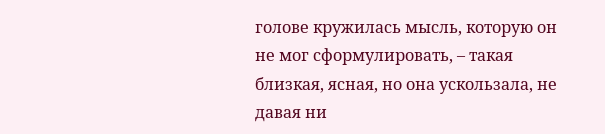голове кружилась мысль, которую он не мог сформулировать, – такая близкая, ясная, но она ускользала, не давая ни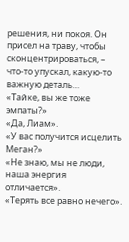решения, ни покоя. Он присел на траву, чтобы сконцентрироваться, – что-то упускал, какую-то важную деталь…
«Тайке, вы же тоже эмпаты?»
«Да, Лиам».
«У вас получится исцелить Меган?»
«Не знаю, мы не люди, наша энергия отличается».
«Терять все равно нечего».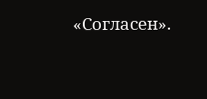«Согласен».